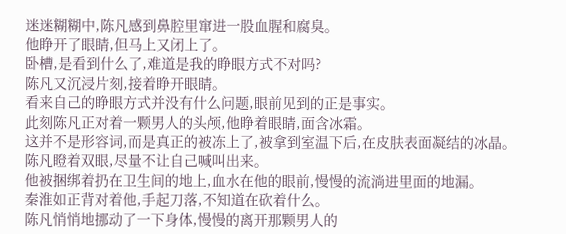迷迷糊糊中,陈凡感到鼻腔里窜进一股血腥和腐臭。
他睁开了眼睛,但马上又闭上了。
卧槽,是看到什么了,难道是我的睁眼方式不对吗?
陈凡又沉浸片刻,接着睁开眼睛。
看来自己的睁眼方式并没有什么问题,眼前见到的正是事实。
此刻陈凡正对着一颗男人的头颅,他睁着眼睛,面含冰霜。
这并不是形容词,而是真正的被冻上了,被拿到室温下后,在皮肤表面凝结的冰晶。
陈凡瞪着双眼,尽量不让自己喊叫出来。
他被捆绑着扔在卫生间的地上,血水在他的眼前,慢慢的流淌进里面的地漏。
秦淮如正背对着他,手起刀落,不知道在砍着什么。
陈凡悄悄地挪动了一下身体,慢慢的离开那颗男人的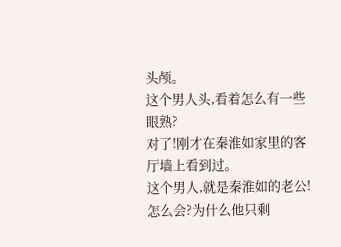头颅。
这个男人头,看着怎么有一些眼熟?
对了!刚才在秦淮如家里的客厅墙上看到过。
这个男人,就是秦淮如的老公!
怎么会?为什么他只剩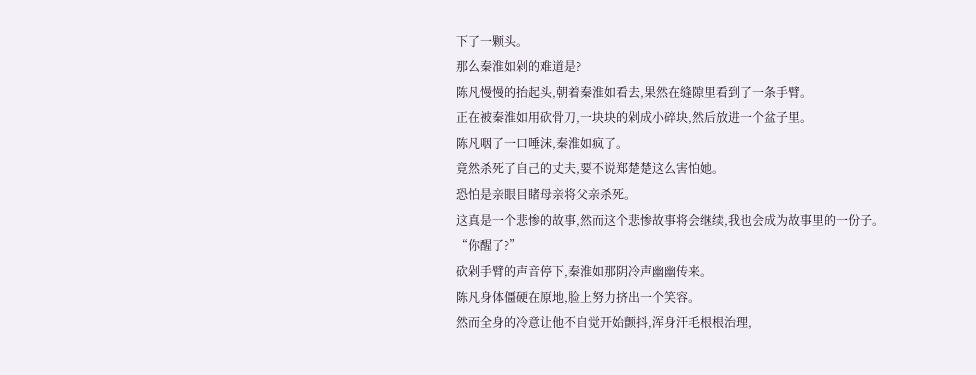下了一颗头。
那么秦淮如剁的难道是?
陈凡慢慢的抬起头,朝着秦淮如看去,果然在缝隙里看到了一条手臂。
正在被秦淮如用砍骨刀,一块块的剁成小碎块,然后放进一个盆子里。
陈凡咽了一口唾沫,秦淮如疯了。
竟然杀死了自己的丈夫,要不说郑楚楚这么害怕她。
恐怕是亲眼目睹母亲将父亲杀死。
这真是一个悲惨的故事,然而这个悲惨故事将会继续,我也会成为故事里的一份子。
“你醒了?”
砍剁手臂的声音停下,秦淮如那阴冷声幽幽传来。
陈凡身体僵硬在原地,脸上努力挤出一个笑容。
然而全身的冷意让他不自觉开始颤抖,浑身汗毛根根治理,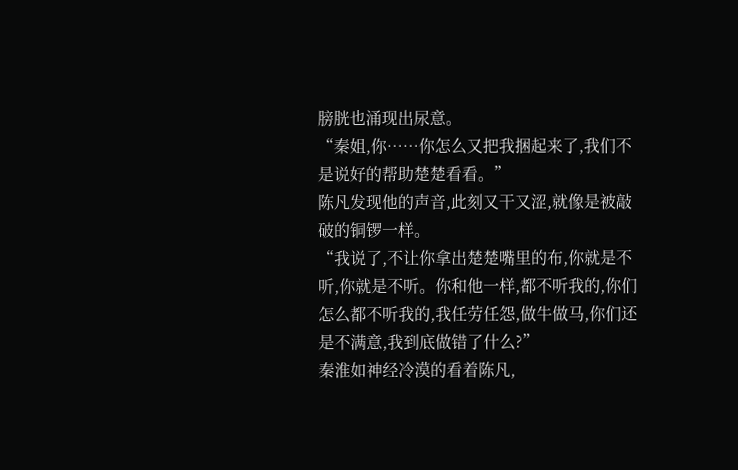膀胱也涌现出尿意。
“秦姐,你……你怎么又把我捆起来了,我们不是说好的帮助楚楚看看。”
陈凡发现他的声音,此刻又干又涩,就像是被敲破的铜锣一样。
“我说了,不让你拿出楚楚嘴里的布,你就是不听,你就是不听。你和他一样,都不听我的,你们怎么都不听我的,我任劳任怨,做牛做马,你们还是不满意,我到底做错了什么?”
秦淮如神经冷漠的看着陈凡,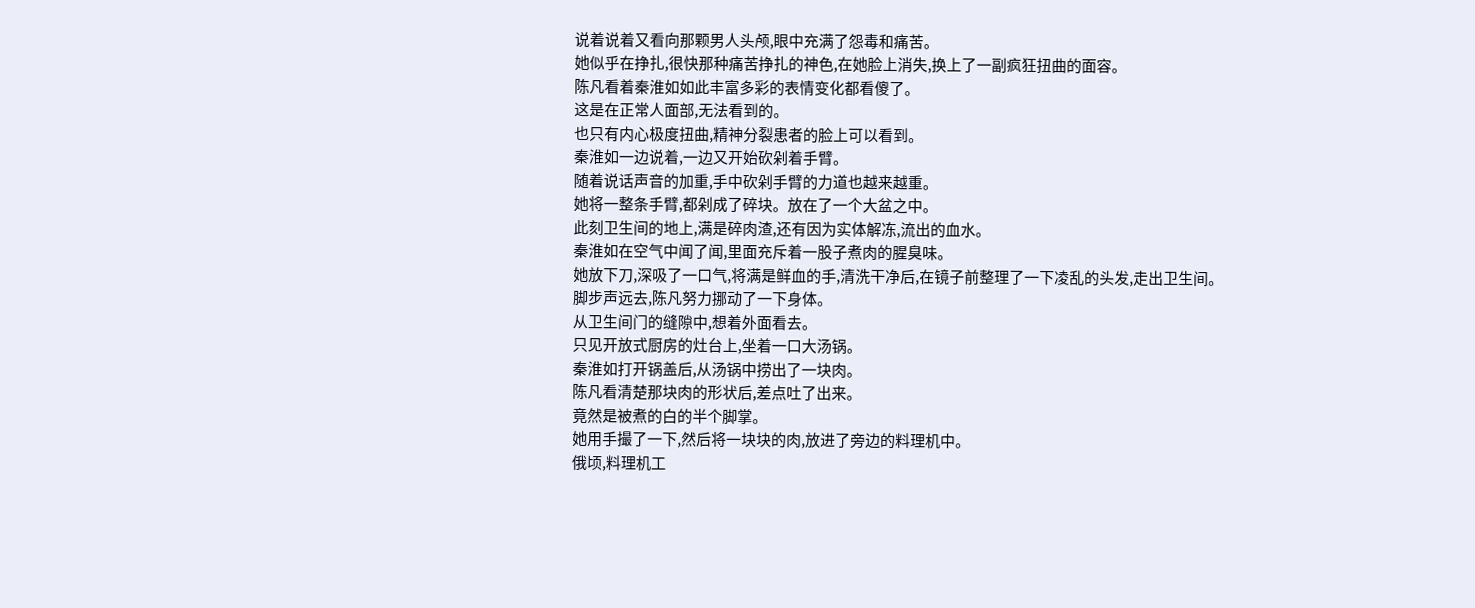说着说着又看向那颗男人头颅,眼中充满了怨毒和痛苦。
她似乎在挣扎,很快那种痛苦挣扎的神色,在她脸上消失,换上了一副疯狂扭曲的面容。
陈凡看着秦淮如如此丰富多彩的表情变化都看傻了。
这是在正常人面部,无法看到的。
也只有内心极度扭曲,精神分裂患者的脸上可以看到。
秦淮如一边说着,一边又开始砍剁着手臂。
随着说话声音的加重,手中砍剁手臂的力道也越来越重。
她将一整条手臂,都剁成了碎块。放在了一个大盆之中。
此刻卫生间的地上,满是碎肉渣,还有因为实体解冻,流出的血水。
秦淮如在空气中闻了闻,里面充斥着一股子煮肉的腥臭味。
她放下刀,深吸了一口气,将满是鲜血的手,清洗干净后,在镜子前整理了一下凌乱的头发,走出卫生间。
脚步声远去,陈凡努力挪动了一下身体。
从卫生间门的缝隙中,想着外面看去。
只见开放式厨房的灶台上,坐着一口大汤锅。
秦淮如打开锅盖后,从汤锅中捞出了一块肉。
陈凡看清楚那块肉的形状后,差点吐了出来。
竟然是被煮的白的半个脚掌。
她用手撮了一下,然后将一块块的肉,放进了旁边的料理机中。
俄顷,料理机工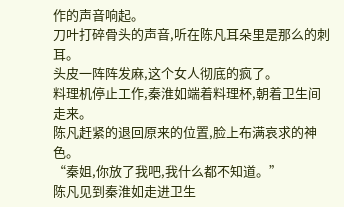作的声音响起。
刀叶打碎骨头的声音,听在陈凡耳朵里是那么的刺耳。
头皮一阵阵发麻,这个女人彻底的疯了。
料理机停止工作,秦淮如端着料理杯,朝着卫生间走来。
陈凡赶紧的退回原来的位置,脸上布满哀求的神色。
“秦姐,你放了我吧,我什么都不知道。”
陈凡见到秦淮如走进卫生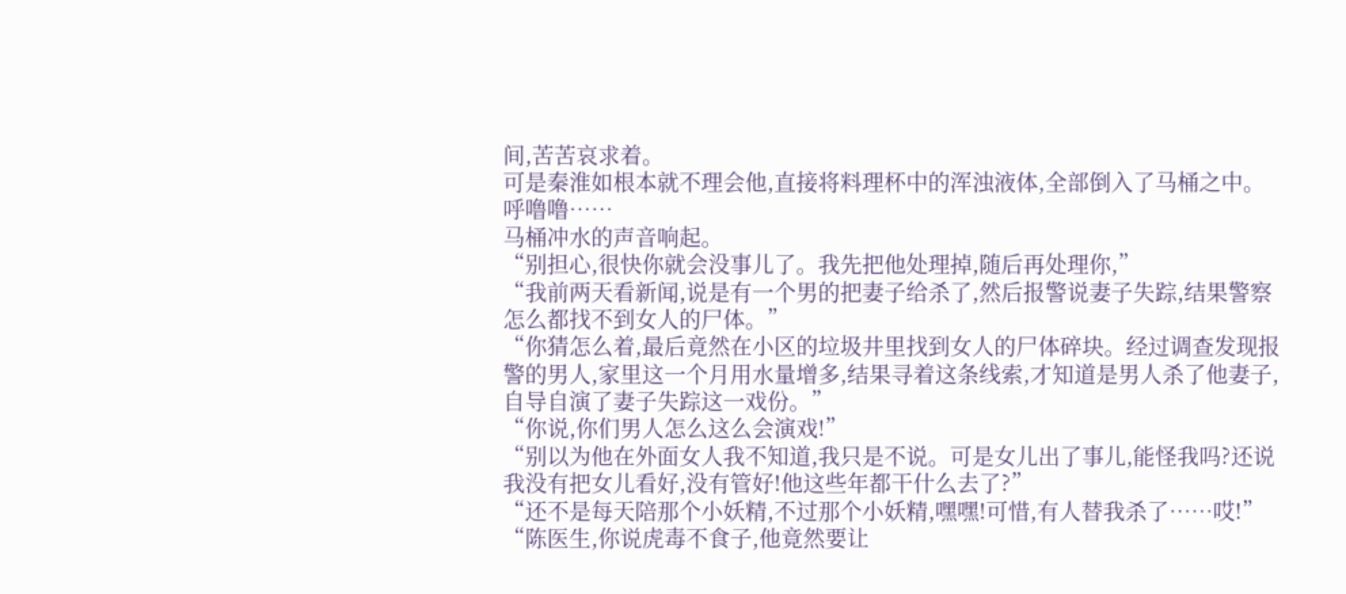间,苦苦哀求着。
可是秦淮如根本就不理会他,直接将料理杯中的浑浊液体,全部倒入了马桶之中。
呼噜噜……
马桶冲水的声音响起。
“别担心,很快你就会没事儿了。我先把他处理掉,随后再处理你,”
“我前两天看新闻,说是有一个男的把妻子给杀了,然后报警说妻子失踪,结果警察怎么都找不到女人的尸体。”
“你猜怎么着,最后竟然在小区的垃圾井里找到女人的尸体碎块。经过调查发现报警的男人,家里这一个月用水量增多,结果寻着这条线索,才知道是男人杀了他妻子,自导自演了妻子失踪这一戏份。”
“你说,你们男人怎么这么会演戏!”
“别以为他在外面女人我不知道,我只是不说。可是女儿出了事儿,能怪我吗?还说我没有把女儿看好,没有管好!他这些年都干什么去了?”
“还不是每天陪那个小妖精,不过那个小妖精,嘿嘿!可惜,有人替我杀了……哎!”
“陈医生,你说虎毒不食子,他竟然要让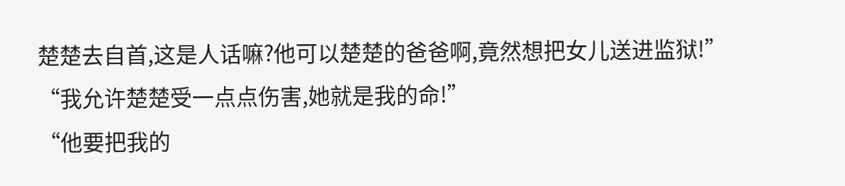楚楚去自首,这是人话嘛?他可以楚楚的爸爸啊,竟然想把女儿送进监狱!”
“我允许楚楚受一点点伤害,她就是我的命!”
“他要把我的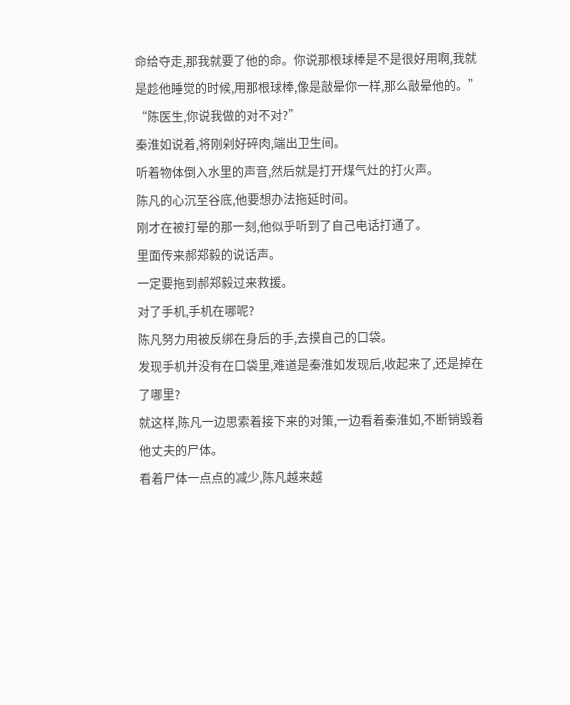命给夺走,那我就要了他的命。你说那根球棒是不是很好用啊,我就是趁他睡觉的时候,用那根球棒,像是敲晕你一样,那么敲晕他的。”
“陈医生,你说我做的对不对?”
秦淮如说着,将刚剁好碎肉,端出卫生间。
听着物体倒入水里的声音,然后就是打开煤气灶的打火声。
陈凡的心沉至谷底,他要想办法拖延时间。
刚才在被打晕的那一刻,他似乎听到了自己电话打通了。
里面传来郝郑毅的说话声。
一定要拖到郝郑毅过来救援。
对了手机,手机在哪呢?
陈凡努力用被反绑在身后的手,去摸自己的口袋。
发现手机并没有在口袋里,难道是秦淮如发现后,收起来了,还是掉在了哪里?
就这样,陈凡一边思索着接下来的对策,一边看着秦淮如,不断销毁着他丈夫的尸体。
看着尸体一点点的减少,陈凡越来越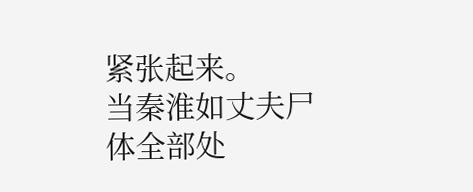紧张起来。
当秦淮如丈夫尸体全部处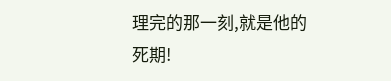理完的那一刻,就是他的死期!